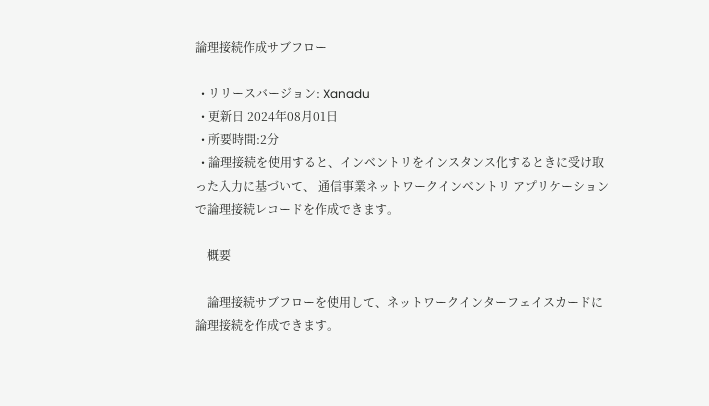論理接続作成サブフロー

  • リリースバージョン: Xanadu
  • 更新日 2024年08月01日
  • 所要時間:2分
  • 論理接続を使用すると、インベントリをインスタンス化するときに受け取った入力に基づいて、 通信事業ネットワークインベントリ アプリケーションで論理接続レコードを作成できます。

    概要

    論理接続サブフローを使用して、ネットワークインターフェイスカードに論理接続を作成できます。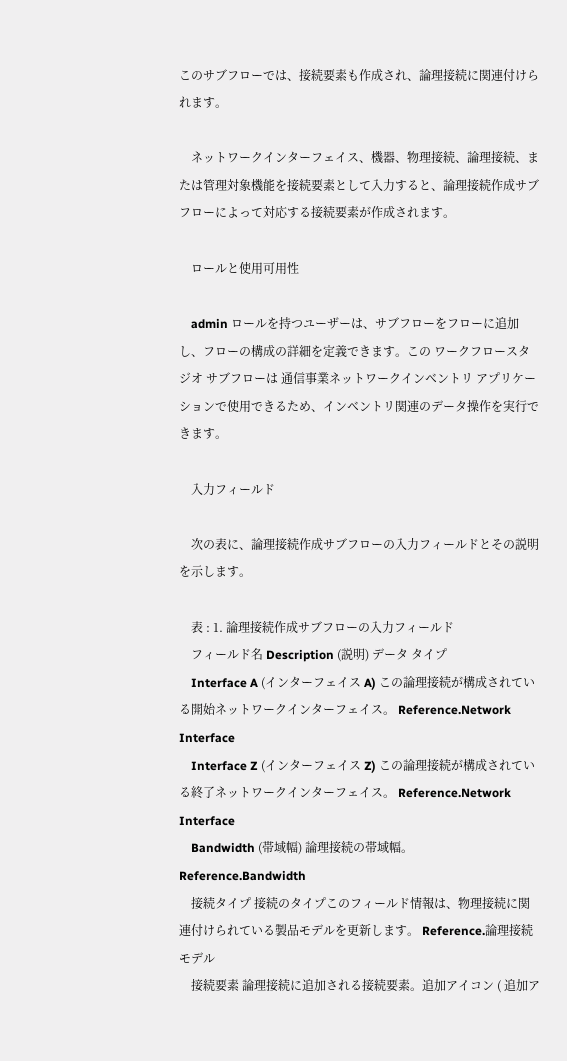このサブフローでは、接続要素も作成され、論理接続に関連付けられます。

    ネットワークインターフェイス、機器、物理接続、論理接続、または管理対象機能を接続要素として入力すると、論理接続作成サブフローによって対応する接続要素が作成されます。

    ロールと使用可用性

    admin ロールを持つユーザーは、サブフローをフローに追加し、フローの構成の詳細を定義できます。この ワークフロースタジオ サブフローは 通信事業ネットワークインベントリ アプリケーションで使用できるため、インベントリ関連のデータ操作を実行できます。

    入力フィールド

    次の表に、論理接続作成サブフローの入力フィールドとその説明を示します。

    表 : 1. 論理接続作成サブフローの入力フィールド
    フィールド名 Description (説明) データ タイプ
    Interface A (インターフェイス A) この論理接続が構成されている開始ネットワークインターフェイス。 Reference.Network Interface
    Interface Z (インターフェイス Z) この論理接続が構成されている終了ネットワークインターフェイス。 Reference.Network Interface
    Bandwidth (帯域幅) 論理接続の帯域幅。 Reference.Bandwidth
    接続タイプ 接続のタイプこのフィールド情報は、物理接続に関連付けられている製品モデルを更新します。 Reference.論理接続モデル
    接続要素 論理接続に追加される接続要素。追加アイコン ( 追加ア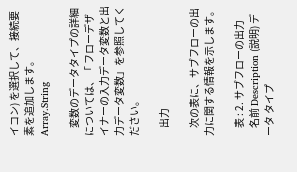イコン) を選択して、接続要素を追加します。 Array.String

    変数のデータタイプの詳細については、「 フローデザイナーの入力データ変数と出力データ変数」を参照してください。

    出力

    次の表に、サブフローの出力に関する情報を示します。

    表 : 2. サブフローの出力
    名前 Description (説明) データ タイプ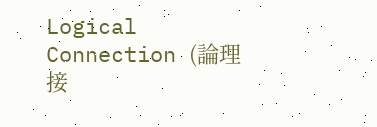Logical Connection (論理接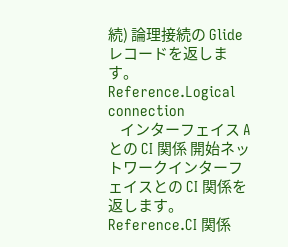続) 論理接続の Glide レコードを返します。 Reference.Logical connection
    インターフェイス A との CI 関係 開始ネットワークインターフェイスとの CI 関係を返します。 Reference.CI 関係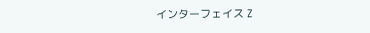インターフェイス Z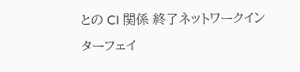との CI 関係 終了ネットワークインターフェイ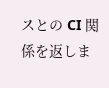スとの CI 関係を返しま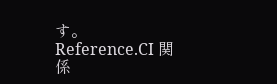す。 Reference.CI 関係